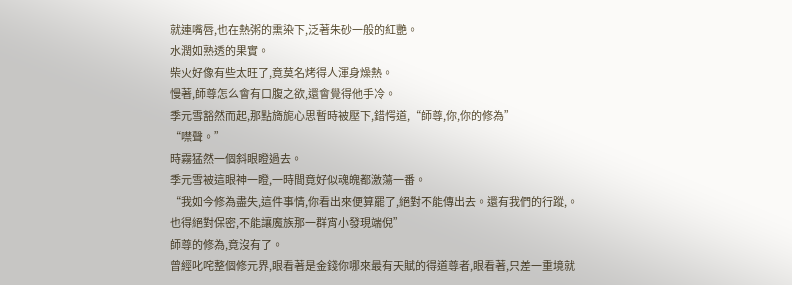就連嘴唇,也在熱粥的熏染下,泛著朱砂一般的紅艷。
水潤如熟透的果實。
柴火好像有些太旺了,竟莫名烤得人渾身燥熱。
慢著,師尊怎么會有口腹之欲,還會覺得他手冷。
季元雪豁然而起,那點旖旎心思暫時被壓下,錯愕道,“師尊,你,你的修為”
“噤聲。”
時霧猛然一個斜眼瞪過去。
季元雪被這眼神一瞪,一時間竟好似魂魄都激蕩一番。
“我如今修為盡失,這件事情,你看出來便算罷了,絕對不能傳出去。還有我們的行蹤,。也得絕對保密,不能讓魔族那一群宵小發現端倪”
師尊的修為,竟沒有了。
曾經叱咤整個修元界,眼看著是金錢你哪來最有天賦的得道尊者,眼看著,只差一重境就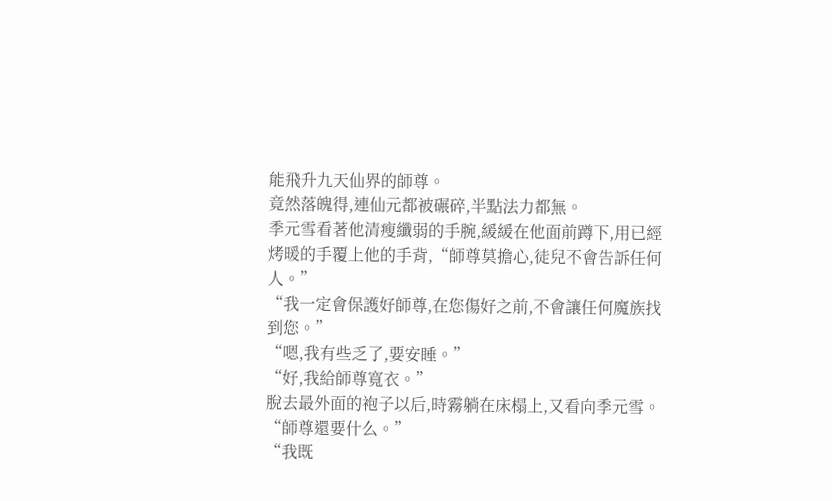能飛升九天仙界的師尊。
竟然落魄得,連仙元都被碾碎,半點法力都無。
季元雪看著他清瘦纖弱的手腕,緩緩在他面前蹲下,用已經烤暖的手覆上他的手背,“師尊莫擔心,徒兒不會告訴任何人。”
“我一定會保護好師尊,在您傷好之前,不會讓任何魔族找到您。”
“嗯,我有些乏了,要安睡。”
“好,我給師尊寬衣。”
脫去最外面的袍子以后,時霧躺在床榻上,又看向季元雪。
“師尊還要什么。”
“我既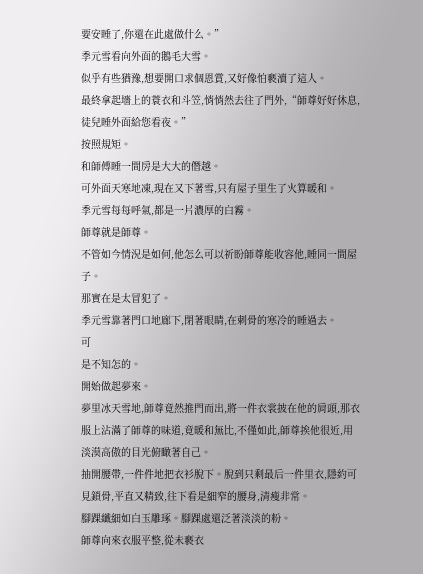要安睡了,你還在此處做什么。”
季元雪看向外面的鵝毛大雪。
似乎有些猶豫,想要開口求個恩賞,又好像怕褻瀆了這人。
最終拿起墻上的蓑衣和斗笠,悄悄然去往了門外,“師尊好好休息,徒兒睡外面給您看夜。”
按照規矩。
和師傅睡一間房是大大的僭越。
可外面天寒地凍,現在又下著雪,只有屋子里生了火算暖和。
季元雪每每呼氣,都是一片濃厚的白霧。
師尊就是師尊。
不管如今情況是如何,他怎么可以祈盼師尊能收容他,睡同一間屋子。
那實在是太冒犯了。
季元雪靠著門口地廊下,閉著眼睛,在刺骨的寒冷的睡過去。
可
是不知怎的。
開始做起夢來。
夢里冰天雪地,師尊竟然推門而出,將一件衣裳披在他的肩頭,那衣服上沾滿了師尊的味道,竟暖和無比,不僅如此,師尊挨他很近,用淡漠高傲的目光俯瞰著自己。
抽開腰帶,一件件地把衣衫脫下。脫到只剩最后一件里衣,隱約可見鎖骨,平直又精致,往下看是細窄的腰身,清瘦非常。
腳踝纖細如白玉雕琢。腳踝處還泛著淡淡的粉。
師尊向來衣服平整,從未褻衣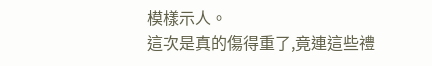模樣示人。
這次是真的傷得重了,竟連這些禮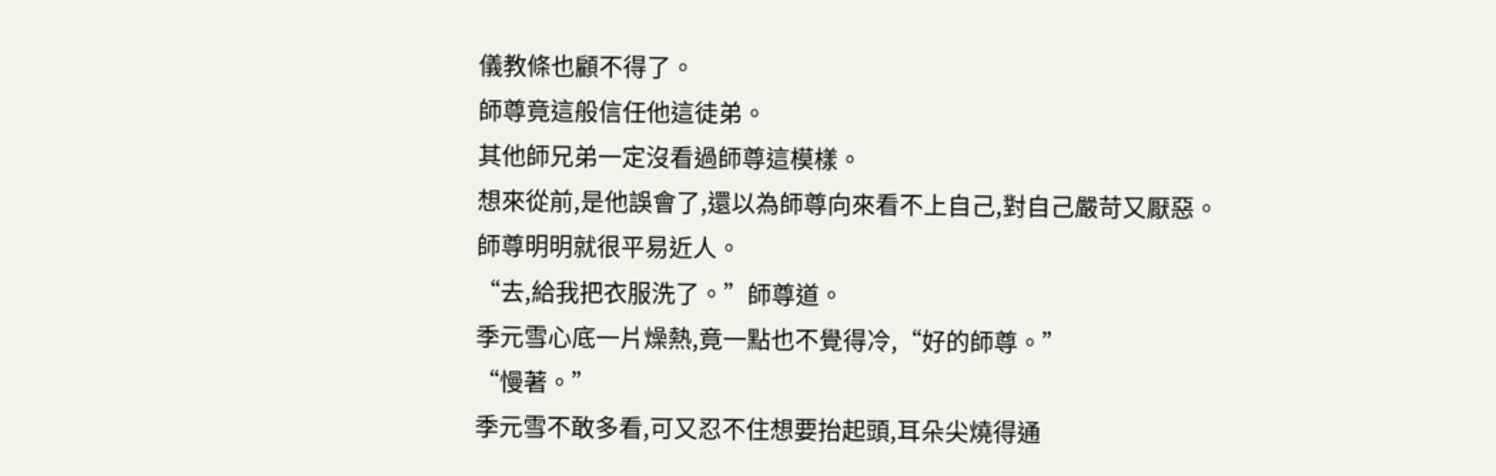儀教條也顧不得了。
師尊竟這般信任他這徒弟。
其他師兄弟一定沒看過師尊這模樣。
想來從前,是他誤會了,還以為師尊向來看不上自己,對自己嚴苛又厭惡。
師尊明明就很平易近人。
“去,給我把衣服洗了。”師尊道。
季元雪心底一片燥熱,竟一點也不覺得冷,“好的師尊。”
“慢著。”
季元雪不敢多看,可又忍不住想要抬起頭,耳朵尖燒得通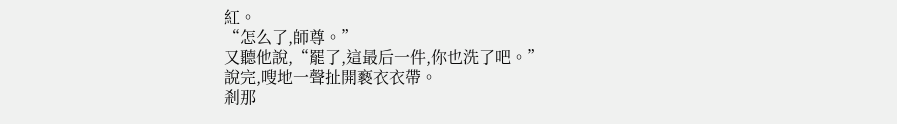紅。
“怎么了,師尊。”
又聽他說,“罷了,這最后一件,你也洗了吧。”
說完,嗖地一聲扯開褻衣衣帶。
剎那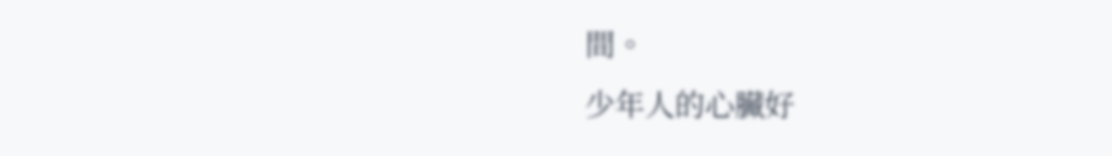間。
少年人的心臟好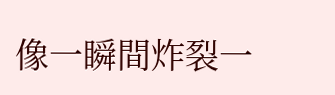像一瞬間炸裂一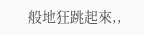般地狂跳起來,,